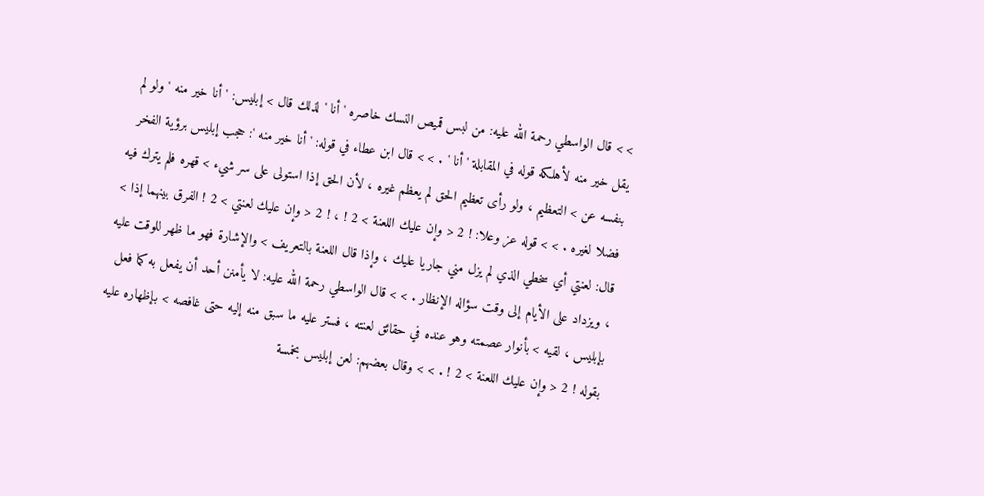> > قال الواسطي رحمة الله عليه: من لبس قميص النسك خاصره ' أنا ' لذلك قال > إبليس: ' أنا خير منه ' ولو لم يقل خير منه لأهلكه قوله في المقابلة ' أنا ' . > > قال ابن عطاء في قوله: ' أنا خير منه ': حجب إبليس برؤية الفخر بنفسه عن > التعظيم ، ولو رأى تعظيم الحق لم يعظم غيره ، لأن الحق إذا استولى على سر شيء > قهره فلم يترك فيه فضلا لغيره . > > قوله عز وعلا: ! 2 < وإن عليك اللعنة > 2 ! ، ! 2 < وإن عليك لعنتي > 2 ! الفرق بينهما إذا > قال: لعنتي أي سخطي الذي لم يزل مني جاريا عليك ، وإذا قال اللعنة بالتعريف > والإشارة فهو ما ظهر للوقت عليه ، ويزداد على الأيام إلى وقت سؤاله الإنظار . > > قال الواسطي رحمة الله عليه: لا يأمنن أحد أن يفعل به كما فعل بإبليس ، لقيه > بأنوار عصمته وهو عنده في حقائق لعنته ، فستر عليه ما سبق منه إليه حتى غافصه > بإظهاره عليه بقوله ! 2 < وإن عليك اللعنة > 2 ! . > > وقال بعضهم: لعن إبليس بخمسة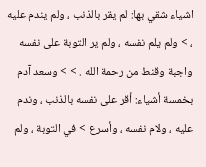اشياء شقي بها: لم يقر بالذنب ، ولم يندم عليه ، > ولم يلم نفسه ، ولم ير التوبة على نفسه واجبة وقنط من رحمة الله . > > وسعد آدم بخمسة أشياء: أقر على نفسه بالذنب ، وندم عليه ، ولام نفسه ، وأسرع > في التوبة ، ولم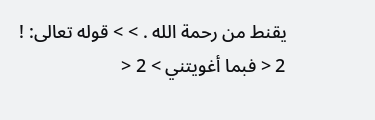يقنط من رحمة الله . > > قوله تعالى: ! 2 < فبما أغويتني > 2 <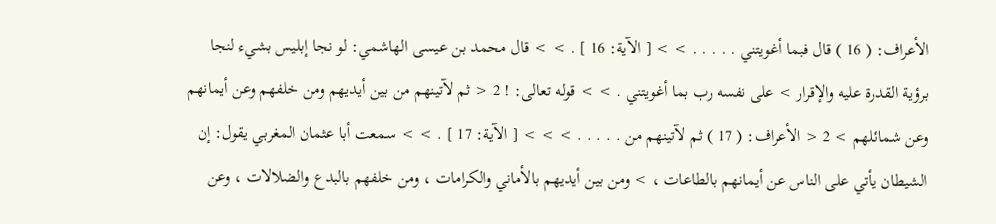الأعراف: ( 16 ) قال فبما أغويتني . . . . . > > [ الآية: 16 ] . > > قال محمد بن عيسى الهاشمي: لو نجا إبليس بشيء لنجا برؤية القدرة عليه والإقرار > على نفسه رب بما أغويتني . > > قوله تعالى: ! 2 < ثم لآتينهم من بين أيديهم ومن خلفهم وعن أيمانهم وعن شمائلهم > 2 < الأعراف: ( 17 ) ثم لآتينهم من . . . . . > > > [ الآية: 17 ] . > > سمعت أبا عثمان المغربي يقول: إن الشيطان يأتي على الناس عن أيمانهم بالطاعات ، > ومن بين أيديهم بالأماني والكرامات ، ومن خلفهم بالبدع والضلالات ، وعن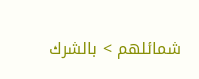شمائلهم > بالشرك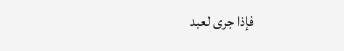فإذا جرى لعبد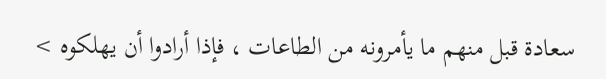سعادة قبل منهم ما يأمرونه من الطاعات ، فإذا أرادوا أن يهلكوه >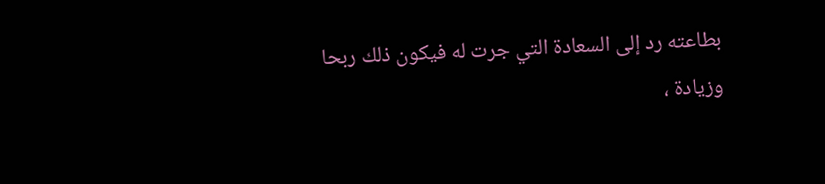بطاعته رد إلى السعادة التي جرت له فيكون ذلك ربحا وزيادة ،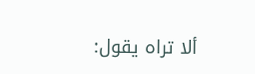ألا تراه يقول: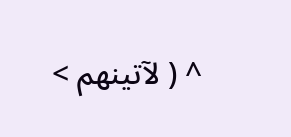^ ( لآتينهم >